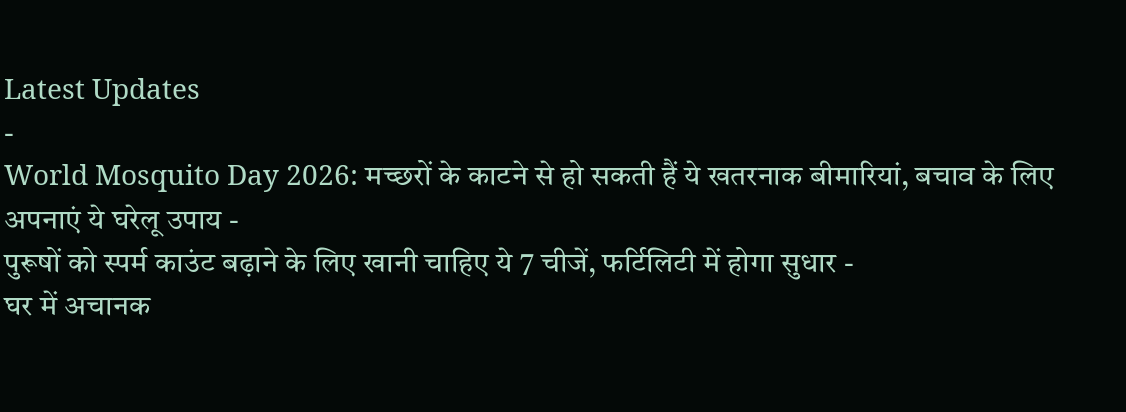Latest Updates
-
World Mosquito Day 2026: मच्छरों के काटने से हो सकती हैं ये खतरनाक बीमारियां, बचाव के लिए अपनाएं ये घरेलू उपाय -
पुरूषों को स्पर्म काउंट बढ़ाने के लिए खानी चाहिए ये 7 चीजें, फर्टिलिटी में होगा सुधार -
घर में अचानक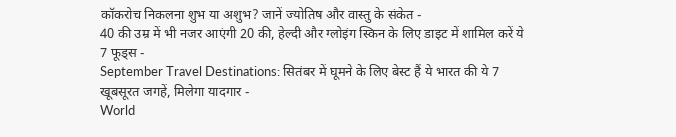कॉकरोच निकलना शुभ या अशुभ? जानें ज्योतिष और वास्तु के संकेत -
40 की उम्र में भी नजर आएंगी 20 की, हेल्दी और ग्लोइंग स्किन के लिए डाइट में शामिल करें ये 7 फूड्स -
September Travel Destinations: सितंबर में घूमने के लिए बेस्ट हैं ये भारत की ये 7 खूबसूरत जगहें, मिलेगा यादगार -
World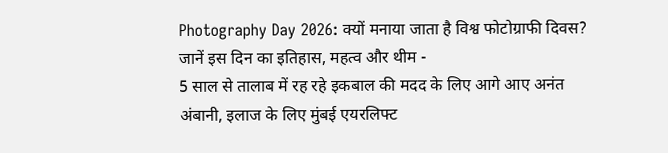Photography Day 2026: क्यों मनाया जाता है विश्व फोटोग्राफी दिवस? जानें इस दिन का इतिहास, महत्व और थीम -
5 साल से तालाब में रह रहे इकबाल की मदद के लिए आगे आए अनंत अंबानी, इलाज के लिए मुंबई एयरलिफ्ट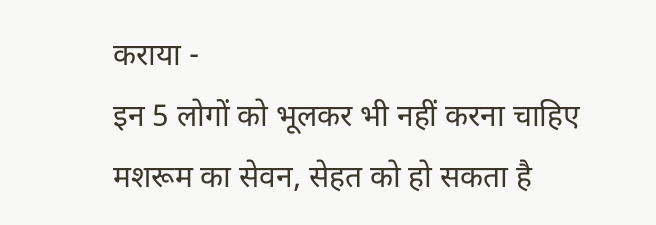कराया -
इन 5 लोगों को भूलकर भी नहीं करना चाहिए मशरूम का सेवन, सेहत को हो सकता है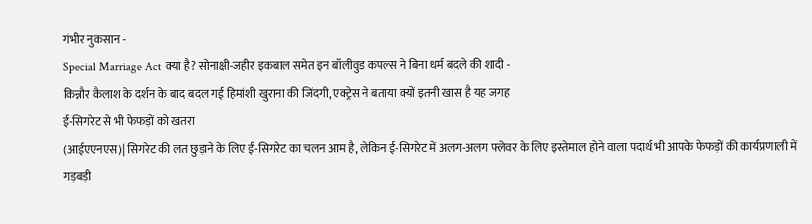गंभीर नुकसान -
Special Marriage Act क्या है? सोनाक्षी-जहीर इकबाल समेत इन बॉलीवुड कपल्स ने बिना धर्म बदले की शादी -
किन्नौर कैलाश के दर्शन के बाद बदल गई हिमांशी खुराना की जिंदगी, एक्ट्रेस ने बताया क्यों इतनी खास है यह जगह
ई-सिगरेट से भी फेफड़ों को खतरा
(आईएएनएस)| सिगरेट की लत छुड़ाने के लिए ई-सिगरेट का चलन आम है, लेकिन ई-सिगरेट में अलग-अलग फ्लेवर के लिए इस्तेमाल होने वाला पदार्थ भी आपके फेफड़ों की कार्यप्रणाली में गड़बड़ी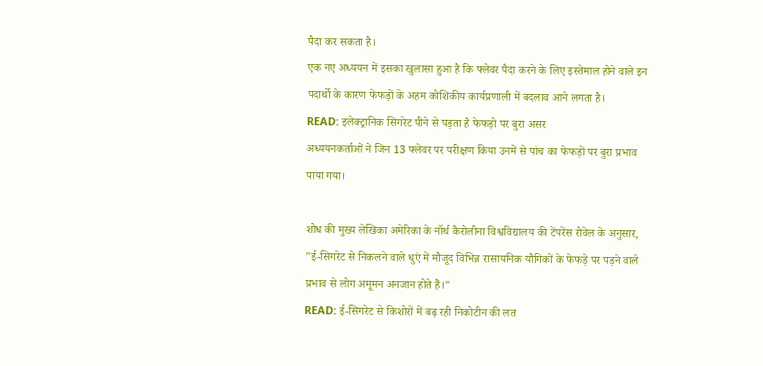पैदा कर सकता है।
एक नए अध्ययन में इसका खुलासा हुआ है कि फ्लेवर पैदा करने के लिए इस्तेमाल होने वाले इन पदार्थो के कारण फेफड़ों के अहम कोशिकीय कार्यप्रणाली में बदलाव आने लगता है।
READ: इलेक्ट्रानिक सिगरेट पीने से पड़ता है फेफड़ो पर बुरा असर
अध्ययनकर्ताओं ने जिन 13 फ्लेवर पर परीक्षण किया उनमें से पांच का फेफड़ों पर बुरा प्रभाव पाया गया।

शोध की मुख्य लेखिका अमेरिका के नॉर्थ कैरोलीना विश्वविद्यालय की टेंपरेंस रोवेल के अनुसार, "ई-सिगरेट से निकलने वाले धुएं में मौजूद विभिन्न रासायनिक यौगिकों के फेफड़े पर पड़ने वाले प्रभाव से लोग अमूमन अनजान होते हैं।"
READ: ई-सिगरेट से किशोरों में बढ़ रही निकोटीन की लत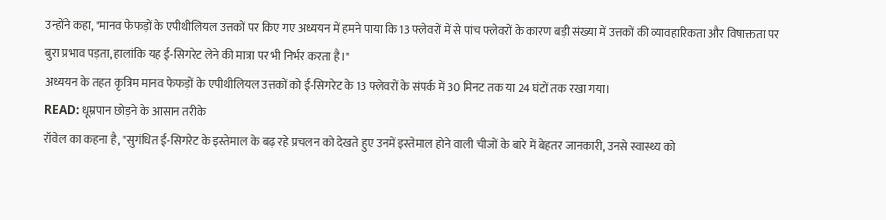उन्होंने कहा, "मानव फेफड़ों के एपीथीलियल उत्तकों पर किए गए अध्ययन में हमने पाया कि 13 फ्लेवरों में से पांच फ्लेवरों के कारण बड़ी संख्या में उत्तकों की व्यावहारिकता और विषाक्तता पर बुरा प्रभाव पड़ता, हालांकि यह ई-सिगरेट लेने की मात्रा पर भी निर्भर करता है।"
अध्ययन के तहत कृत्रिम मानव फेफड़ों के एपीथीलियल उत्तकों को ई-सिगरेट के 13 फ्लेवरों के संपर्क में 30 मिनट तक या 24 घंटों तक रखा गया।
READ: धूम्रपान छोड़ने के आसान तरीके
रॉवेल का कहना है, "सुगंधित ई-सिगरेट के इस्तेमाल के बढ़ रहे प्रचलन को देखते हुए उनमें इस्तेमाल होने वाली चीजों के बारे में बेहतर जानकारी, उनसे स्वास्थ्य को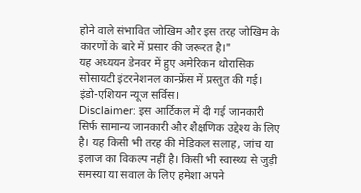होने वाले संभावित जोखिम और इस तरह जोखिम के कारणों के बारे में प्रसार की जरूरत है।"
यह अध्ययन डेनवर में हुए अमेरिकन थोरासिक सोसायटी इंटरनेशनल कान्फ्रेंस में प्रस्तुत की गई।
इंडो-एशियन न्यूज सर्विस।
Disclaimer: इस आर्टिकल में दी गई जानकारी सिर्फ सामान्य जानकारी और शैक्षणिक उद्देश्य के लिए है। यह किसी भी तरह की मेडिकल सलाह, जांच या इलाज का विकल्प नहीं है। किसी भी स्वास्थ्य से जुड़ी समस्या या सवाल के लिए हमेशा अपने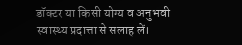डॉक्टर या किसी योग्य व अनुभवी स्वास्थ्य प्रदात्ता से सलाह लें।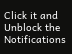Click it and Unblock the Notifications